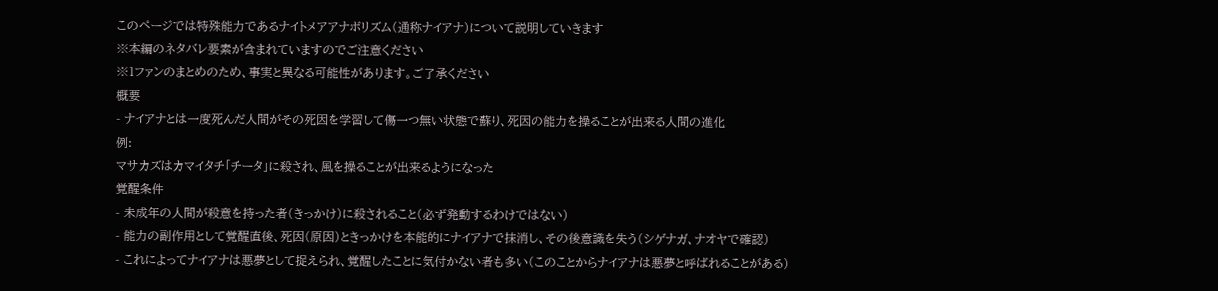このページでは特殊能力であるナイトメアアナボリズム(通称ナイアナ)について説明していきます
※本編のネタバレ要素が含まれていますのでご注意ください
※1ファンのまとめのため、事実と異なる可能性があります。ご了承ください
概要
- ナイアナとは一度死んだ人間がその死因を学習して傷一つ無い状態で蘇り、死因の能力を操ることが出来る人間の進化
例:
マサカズはカマイタチ「チータ」に殺され、風を操ることが出来るようになった
覚醒条件
- 未成年の人間が殺意を持った者(きっかけ)に殺されること(必ず発動するわけではない)
- 能力の副作用として覚醒直後、死因(原因)ときっかけを本能的にナイアナで抹消し、その後意識を失う(シゲナガ、ナオヤで確認)
- これによってナイアナは悪夢として捉えられ、覚醒したことに気付かない者も多い(このことからナイアナは悪夢と呼ばれることがある)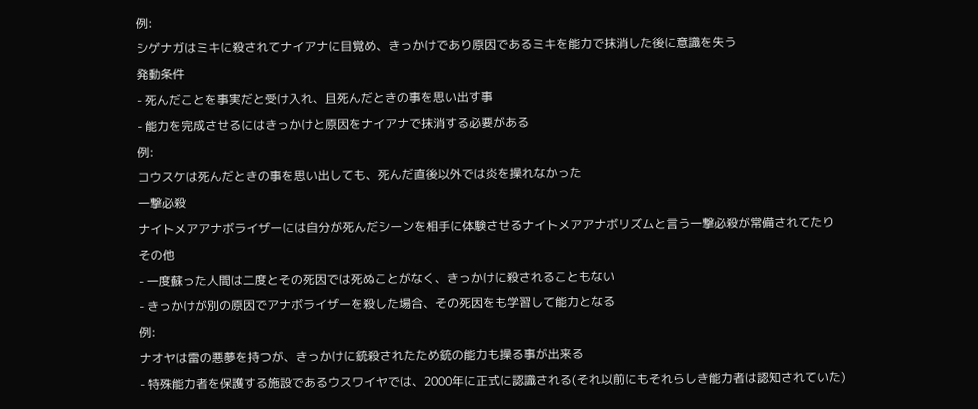例:
シゲナガはミキに殺されてナイアナに目覚め、きっかけであり原因であるミキを能力で抹消した後に意識を失う
発動条件
- 死んだことを事実だと受け入れ、且死んだときの事を思い出す事
- 能力を完成させるにはきっかけと原因をナイアナで抹消する必要がある
例:
コウスケは死んだときの事を思い出しても、死んだ直後以外では炎を操れなかった
一撃必殺
ナイトメアアナボライザーには自分が死んだシーンを相手に体験させるナイトメアアナボリズムと言う一撃必殺が常備されてたり
その他
- 一度蘇った人間は二度とその死因では死ぬことがなく、きっかけに殺されることもない
- きっかけが別の原因でアナボライザーを殺した場合、その死因をも学習して能力となる
例:
ナオヤは雷の悪夢を持つが、きっかけに銃殺されたため銃の能力も操る事が出来る
- 特殊能力者を保護する施設であるウスワイヤでは、2000年に正式に認識される(それ以前にもそれらしき能力者は認知されていた)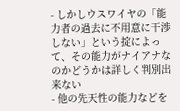- しかしウスワイヤの「能力者の過去に不用意に干渉しない」という掟によって、その能力がナイアナなのかどうかは詳しく判別出来ない
- 他の先天性の能力などを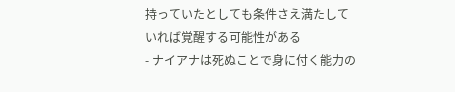持っていたとしても条件さえ満たしていれば覚醒する可能性がある
- ナイアナは死ぬことで身に付く能力の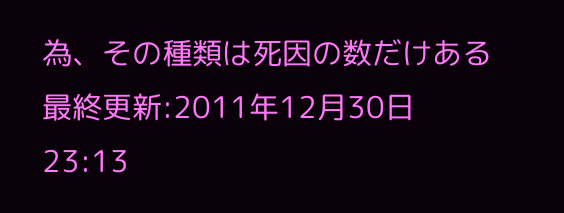為、その種類は死因の数だけある
最終更新:2011年12月30日 23:13